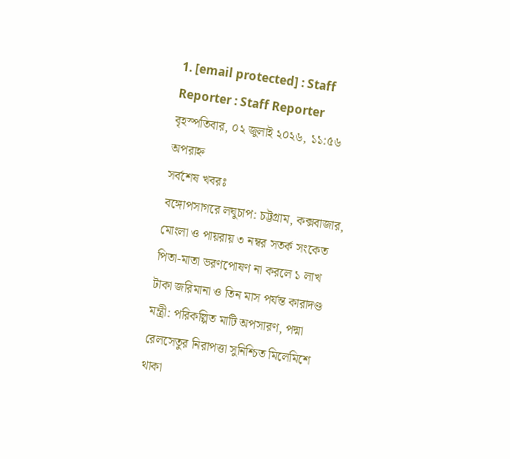1. [email protected] : Staff Reporter : Staff Reporter
বৃহস্পতিবার, ০২ জুলাই ২০২৬, ১১:৫৬ অপরাহ্ন
সর্বশেষ খবরঃ
বঙ্গোপসাগরে লঘুচাপ: চট্টগ্রাম, কক্সবাজার, মোংলা ও পায়রায় ৩ নম্বর সতর্ক সংকেত পিতা-মাতা ভরণপোষণ না করলে ১ লাখ টাকা জরিমানা ও তিন মাস পর্যন্ত কারাদণ্ড মন্ত্রী: পরিকল্পিত মাটি অপসারণ, পদ্মা রেলসেতুর নিরাপত্তা সুনিশ্চিত মিলেমিশে থাকা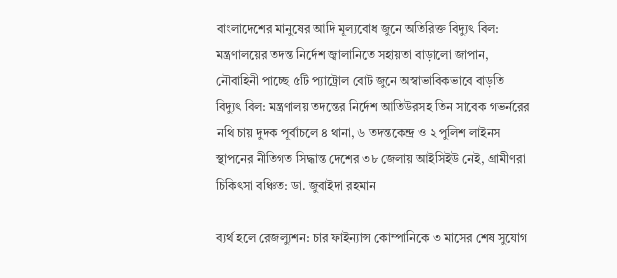বাংলাদেশের মানুষের আদি মূল্যবোধ জুনে অতিরিক্ত বিদ্যুৎ বিল: মন্ত্রণালয়ের তদন্ত নির্দেশ জ্বালানিতে সহায়তা বাড়ালো জাপান, নৌবাহিনী পাচ্ছে ৫টি প্যাট্রোল বোট জুনে অস্বাভাবিকভাবে বাড়তি বিদ্যুৎ বিল: মন্ত্রণালয় তদন্তের নির্দেশ আতিউরসহ তিন সাবেক গভর্নরের নথি চায় দুদক পূর্বাচলে ৪ থানা, ৬ তদন্তকেন্দ্র ও ২ পুলিশ লাইনস স্থাপনের নীতিগত সিদ্ধান্ত দেশের ৩৮ জেলায় আইসিইউ নেই, গ্রামীণরা চিকিৎসা বঞ্চিত: ডা. জুবাইদা রহমান

ব্যর্থ হলে রেজল্যুশন: চার ফাইন্যান্স কোম্পানিকে ৩ মাসের শেষ সুযোগ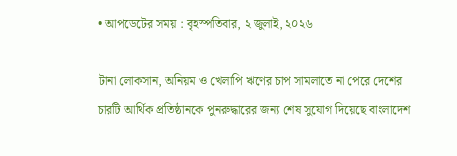• আপডেটের সময় : বৃহস্পতিবার, ২ জুলাই, ২০২৬

টানা লোকসান, অনিয়ম ও খেলাপি ঋণের চাপ সামলাতে না পেরে দেশের চারটি আর্থিক প্রতিষ্ঠানকে পুনরুদ্ধারের জন্য শেষ সুযোগ দিয়েছে বাংলাদেশ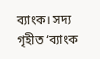ব্যাংক। সদ্য গৃহীত ‘ব্যাংক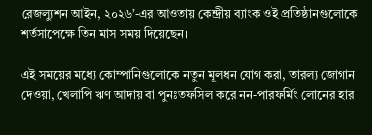রেজল্যুশন আইন, ২০২৬’-এর আওতায় কেন্দ্রীয় ব্যাংক ওই প্রতিষ্ঠানগুলোকে শর্তসাপেক্ষে তিন মাস সময় দিয়েছেন।

এই সময়ের মধ্যে কোম্পানিগুলোকে নতুন মূলধন যোগ করা, তারল্য জোগান দেওয়া, খেলাপি ঋণ আদায় বা পুনঃতফসিল করে নন-পারফর্মিং লোনের হার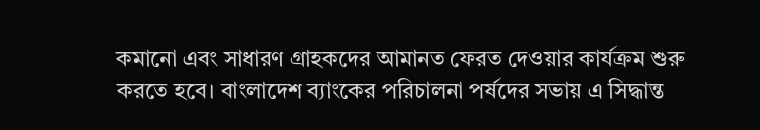কমানো এবং সাধারণ গ্রাহকদের আমানত ফেরত দেওয়ার কার্যক্রম শুরু করতে হবে। বাংলাদেশ ব্যাংকের পরিচালনা পর্ষদের সভায় এ সিদ্ধান্ত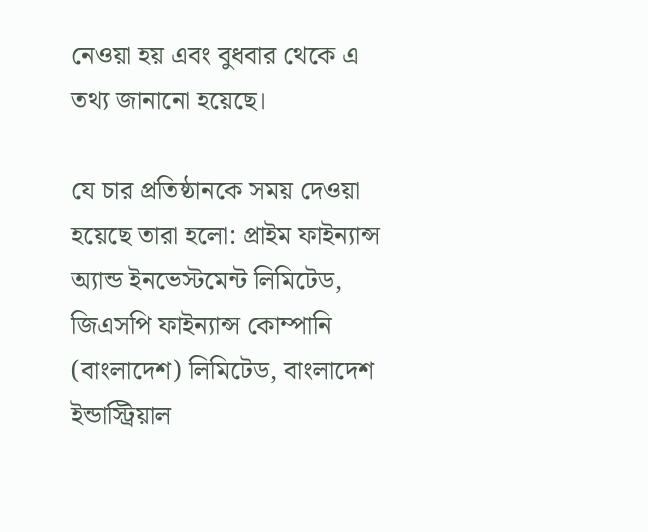নেওয়া হয় এবং বুধবার থেকে এ তথ্য জানানো হয়েছে।

যে চার প্রতিষ্ঠানকে সময় দেওয়া হয়েছে তারা হলো: প্রাইম ফাইন্যান্স অ্যান্ড ইনভেস্টমেন্ট লিমিটেড, জিএসপি ফাইন্যান্স কোম্পানি (বাংলাদেশ) লিমিটেড, বাংলাদেশ ইন্ডাস্ট্রিয়াল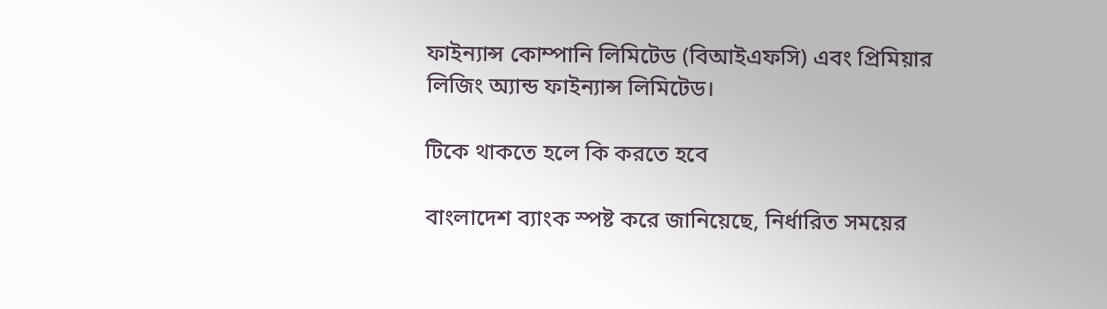ফাইন্যান্স কোম্পানি লিমিটেড (বিআইএফসি) এবং প্রিমিয়ার লিজিং অ্যান্ড ফাইন্যান্স লিমিটেড।

টিকে থাকতে হলে কি করতে হবে

বাংলাদেশ ব্যাংক স্পষ্ট করে জানিয়েছে, নির্ধারিত সময়ের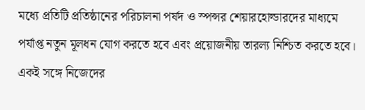মধ্যে প্রতিটি প্রতিষ্ঠানের পরিচালনা পর্ষদ ও স্পন্সর শেয়ারহোল্ডারদের মাধ্যমে পর্যাপ্ত নতুন মূলধন যোগ করতে হবে এবং প্রয়োজনীয় তারল্য নিশ্চিত করতে হবে। একই সঙ্গে নিজেদের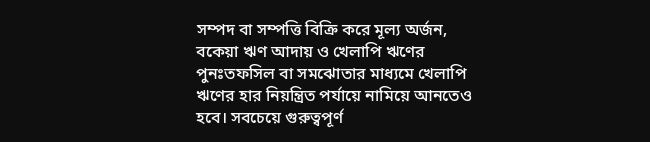সম্পদ বা সম্পত্তি বিক্রি করে মূল্য অর্জন, বকেয়া ঋণ আদায় ও খেলাপি ঋণের পুনঃতফসিল বা সমঝোতার মাধ্যমে খেলাপি ঋণের হার নিয়ন্ত্রিত পর্যায়ে নামিয়ে আনতেও হবে। সবচেয়ে গুরুত্বপূর্ণ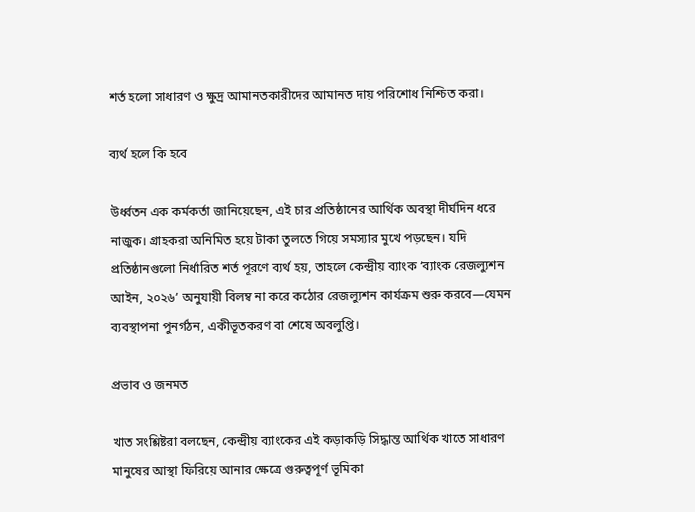শর্ত হলো সাধারণ ও ক্ষুদ্র আমানতকারীদের আমানত দায় পরিশোধ নিশ্চিত করা।

ব্যর্থ হলে কি হবে

উর্ধ্বতন এক কর্মকর্তা জানিয়েছেন, এই চার প্রতিষ্ঠানের আর্থিক অবস্থা দীর্ঘদিন ধরে নাজুক। গ্রাহকরা অনিমিত হয়ে টাকা তুলতে গিয়ে সমস্যার মুখে পড়ছেন। যদি প্রতিষ্ঠানগুলো নির্ধারিত শর্ত পূরণে ব্যর্থ হয়, তাহলে কেন্দ্রীয় ব্যাংক ‘ব্যাংক রেজল্যুশন আইন, ২০২৬’ অনুযায়ী বিলম্ব না করে কঠোর রেজল্যুশন কার্যক্রম শুরু করবে—যেমন ব্যবস্থাপনা পুনর্গঠন, একীভূতকরণ বা শেষে অবলুপ্তি।

প্রভাব ও জনমত

খাত সংশ্লিষ্টরা বলছেন, কেন্দ্রীয় ব্যাংকের এই কড়াকড়ি সিদ্ধান্ত আর্থিক খাতে সাধারণ মানুষের আস্থা ফিরিয়ে আনার ক্ষেত্রে গুরুত্বপূর্ণ ভূমিকা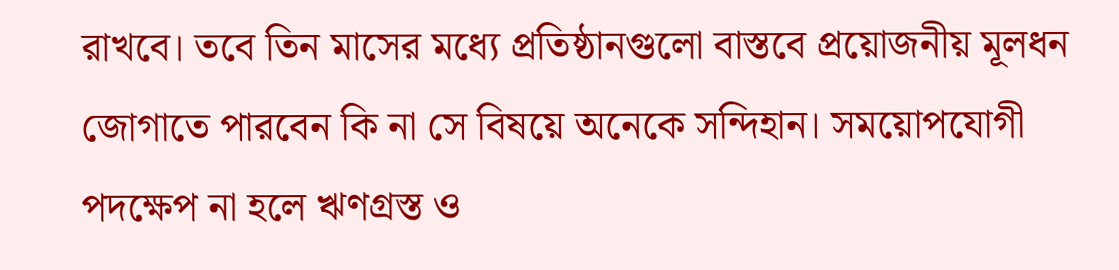রাখবে। তবে তিন মাসের মধ্যে প্রতিষ্ঠানগুলো বাস্তবে প্রয়োজনীয় মূলধন জোগাতে পারবেন কি না সে বিষয়ে অনেকে সন্দিহান। সময়োপযোগী পদক্ষেপ না হলে ঋণগ্রস্ত ও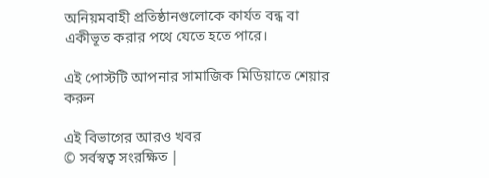অনিয়মবাহী প্রতিষ্ঠানগুলোকে কার্যত বন্ধ বা একীভূত করার পথে যেতে হতে পারে।

এই পোস্টটি আপনার সামাজিক মিডিয়াতে শেয়ার করুন

এই বিভাগের আরও খবর
© সর্বস্বত্ব সংরক্ষিত |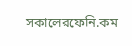সকালেরফেনি.কম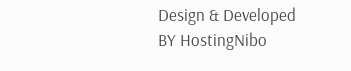Design & Developed BY HostingNibo